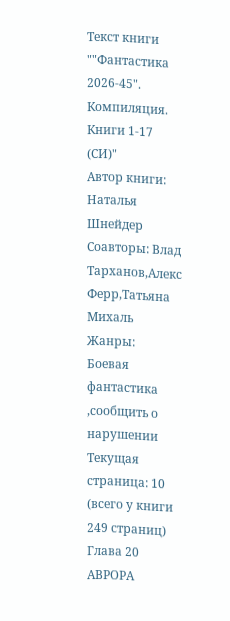Текст книги ""Фантастика 2026-45". Компиляция. Книги 1-17 (СИ)"
Автор книги: Наталья Шнейдер
Соавторы: Влад Тарханов,Алекс Ферр,Татьяна Михаль
Жанры:
Боевая фантастика
,сообщить о нарушении
Текущая страница: 10 (всего у книги 249 страниц)
Глава 20
АВРОРА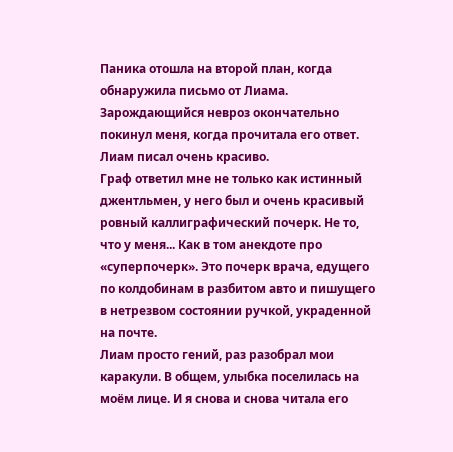Паника отошла на второй план, когда обнаружила письмо от Лиама. Зарождающийся невроз окончательно покинул меня, когда прочитала его ответ. Лиам писал очень красиво.
Граф ответил мне не только как истинный джентльмен, у него был и очень красивый ровный каллиграфический почерк. Не то, что у меня... Как в том анекдоте про «суперпочерк». Это почерк врача, едущего по колдобинам в разбитом авто и пишущего в нетрезвом состоянии ручкой, украденной на почте.
Лиам просто гений, раз разобрал мои каракули. В общем, улыбка поселилась на моём лице. И я снова и снова читала его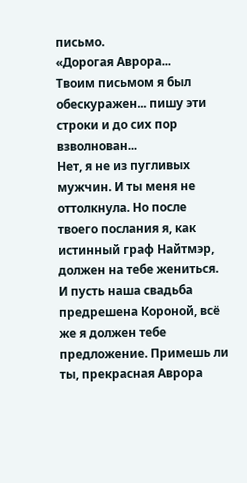письмо.
«Дорогая Аврора...
Твоим письмом я был обескуражен... пишу эти строки и до сих пор взволнован...
Нет, я не из пугливых мужчин. И ты меня не оттолкнула. Но после твоего послания я, как истинный граф Найтмэр, должен на тебе жениться.
И пусть наша свадьба предрешена Короной, всё же я должен тебе предложение. Примешь ли ты, прекрасная Аврора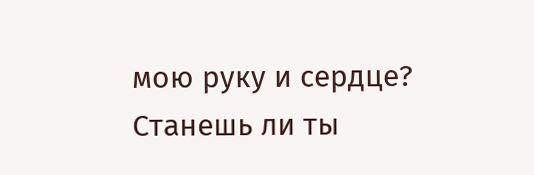мою руку и сердце? Станешь ли ты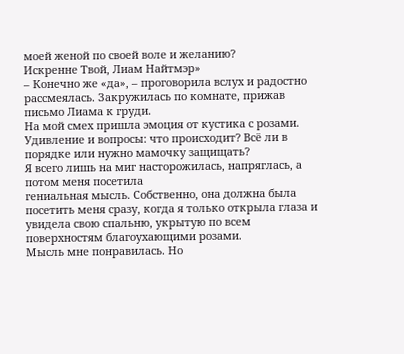моей женой по своей воле и желанию?
Искренне Твой, Лиам Найтмэр»
– Конечно же «да», – проговорила вслух и радостно рассмеялась. Закружилась по комнате, прижав письмо Лиама к груди.
На мой смех пришла эмоция от кустика с розами. Удивление и вопросы: что происходит? Всё ли в порядке или нужно мамочку защищать?
Я всего лишь на миг насторожилась, напряглась, а потом меня посетила
гениальная мысль. Собственно, она должна была посетить меня сразу, когда я только открыла глаза и увидела свою спальню, укрытую по всем поверхностям благоухающими розами.
Мысль мне понравилась. Но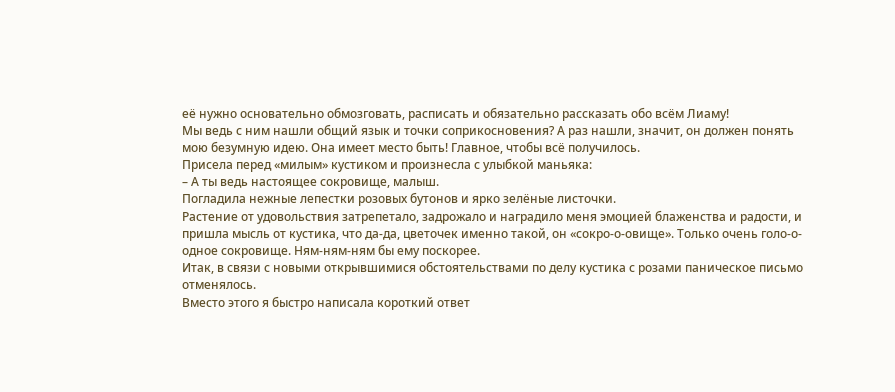её нужно основательно обмозговать, расписать и обязательно рассказать обо всём Лиаму!
Мы ведь с ним нашли общий язык и точки соприкосновения? А раз нашли, значит, он должен понять мою безумную идею. Она имеет место быть! Главное, чтобы всё получилось.
Присела перед «милым» кустиком и произнесла с улыбкой маньяка:
– А ты ведь настоящее сокровище, малыш.
Погладила нежные лепестки розовых бутонов и ярко зелёные листочки.
Растение от удовольствия затрепетало, задрожало и наградило меня эмоцией блаженства и радости, и пришла мысль от кустика, что да-да, цветочек именно такой, он «сокро-о-овище». Только очень голо-о-одное сокровище. Ням-ням-ням бы ему поскорее.
Итак, в связи с новыми открывшимися обстоятельствами по делу кустика с розами паническое письмо отменялось.
Вместо этого я быстро написала короткий ответ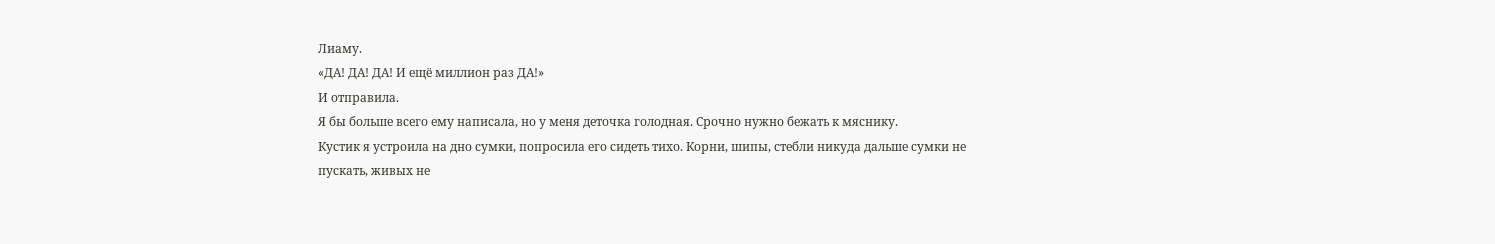Лиаму.
«ДА! ДА! ДА! И ещё миллион раз ДА!»
И отправила.
Я бы больше всего ему написала, но у меня деточка голодная. Срочно нужно бежать к мяснику.
Кустик я устроила на дно сумки, попросила его сидеть тихо. Корни, шипы, стебли никуда дальше сумки не пускать, живых не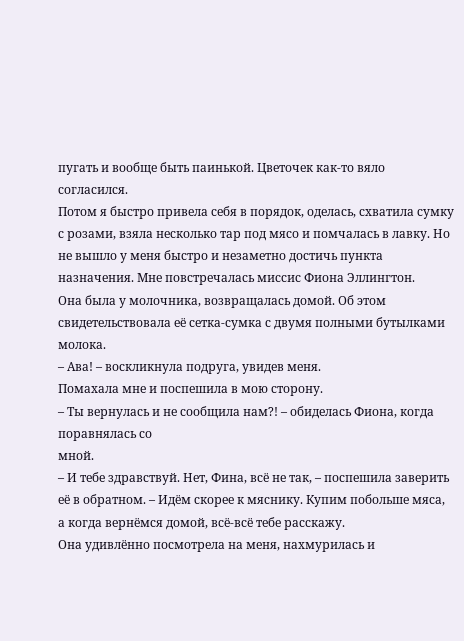пугать и вообще быть паинькой. Цветочек как-то вяло согласился.
Потом я быстро привела себя в порядок, оделась, схватила сумку с розами, взяла несколько тар под мясо и помчалась в лавку. Но не вышло у меня быстро и незаметно достичь пункта назначения. Мне повстречалась миссис Фиона Эллингтон.
Она была у молочника, возвращалась домой. Об этом свидетельствовала её сетка-сумка с двумя полными бутылками молока.
– Ава! – воскликнула подруга, увидев меня.
Помахала мне и поспешила в мою сторону.
– Ты вернулась и не сообщила нам?! – обиделась Фиона, когда поравнялась со
мной.
– И тебе здравствуй. Нет, Фина, всё не так, – поспешила заверить её в обратном. – Идём скорее к мяснику. Купим побольше мяса, а когда вернёмся домой, всё-всё тебе расскажу.
Она удивлённо посмотрела на меня, нахмурилась и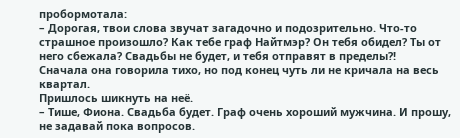пробормотала:
– Дорогая, твои слова звучат загадочно и подозрительно. Что-то страшное произошло? Как тебе граф Найтмэр? Он тебя обидел? Ты от него сбежала? Свадьбы не будет, и тебя отправят в пределы?!
Сначала она говорила тихо, но под конец чуть ли не кричала на весь квартал.
Пришлось шикнуть на неё.
– Тише, Фиона. Свадьба будет. Граф очень хороший мужчина. И прошу, не задавай пока вопросов.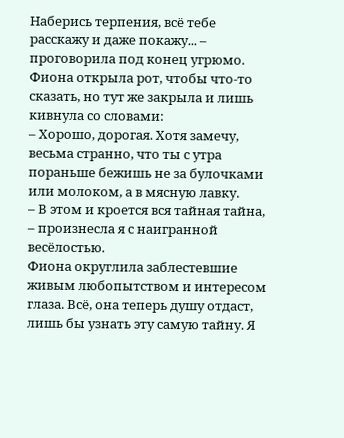Наберись терпения, всё тебе расскажу и даже покажу... – проговорила под конец угрюмо.
Фиона открыла рот, чтобы что-то сказать, но тут же закрыла и лишь кивнула со словами:
– Хорошо, дорогая. Хотя замечу, весьма странно, что ты с утра пораньше бежишь не за булочками или молоком, а в мясную лавку.
– В этом и кроется вся тайная тайна, – произнесла я с наигранной весёлостью.
Фиона округлила заблестевшие живым любопытством и интересом глаза. Всё, она теперь душу отдаст, лишь бы узнать эту самую тайну. Я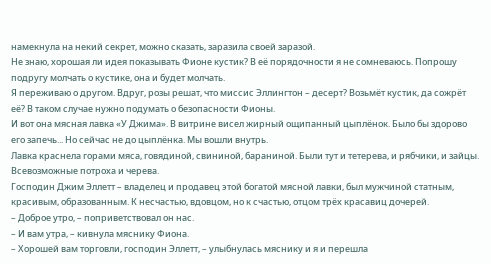намекнула на некий секрет, можно сказать, заразила своей заразой.
Не знаю, хорошая ли идея показывать Фионе кустик? В её порядочности я не сомневаюсь. Попрошу подругу молчать о кустике, она и будет молчать.
Я переживаю о другом. Вдруг, розы решат, что миссис Эллингтон – десерт? Возьмёт кустик, да сожрёт её? В таком случае нужно подумать о безопасности Фионы.
И вот она мясная лавка «У Джима». В витрине висел жирный ощипанный цыплёнок. Было бы здорово его запечь... Но сейчас не до цыплёнка. Мы вошли внутрь.
Лавка краснела горами мяса, говядиной, свининой, бараниной. Были тут и тетерева, и рябчики, и зайцы. Всевозможные потроха и черева.
Господин Джим Эллетт – владелец и продавец этой богатой мясной лавки, был мужчиной статным, красивым, образованным. К несчастью, вдовцом, но к счастью, отцом трёх красавиц дочерей.
– Доброе утро, – поприветствовал он нас.
– И вам утра, – кивнула мяснику Фиона.
– Хорошей вам торговли, господин Эллетт, – улыбнулась мяснику и я и перешла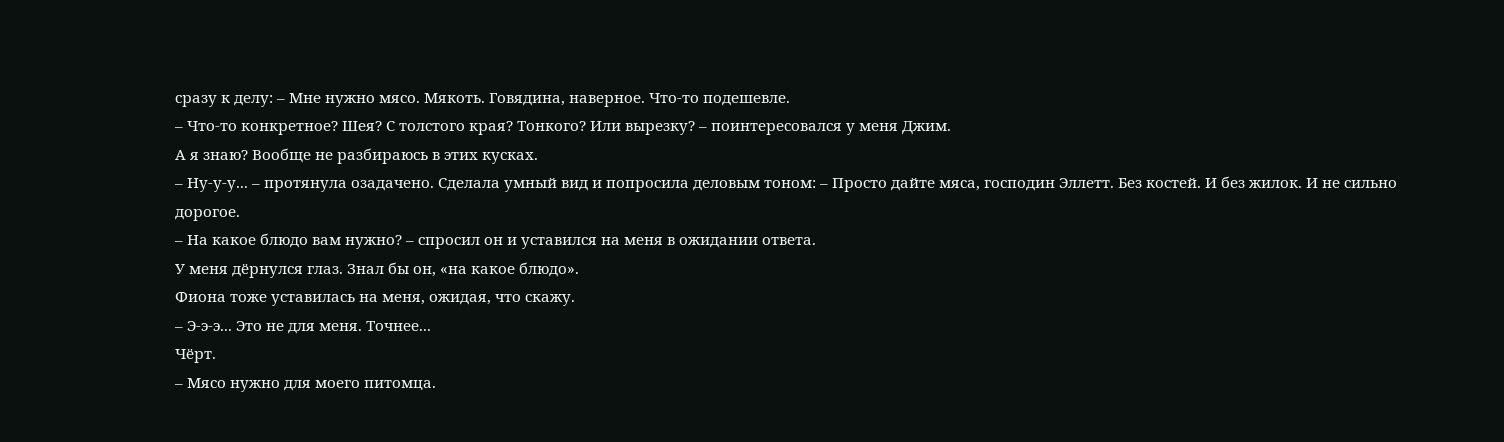сразу к делу: – Мне нужно мясо. Мякоть. Говядина, наверное. Что-то подешевле.
– Что-то конкретное? Шея? С толстого края? Тонкого? Или вырезку? – поинтересовался у меня Джим.
А я знаю? Вообще не разбираюсь в этих кусках.
– Ну-у-у... – протянула озадачено. Сделала умный вид и попросила деловым тоном: – Просто дайте мяса, господин Эллетт. Без костей. И без жилок. И не сильно дорогое.
– На какое блюдо вам нужно? – спросил он и уставился на меня в ожидании ответа.
У меня дёрнулся глаз. Знал бы он, «на какое блюдо».
Фиона тоже уставилась на меня, ожидая, что скажу.
– Э-э-э... Это не для меня. Точнее...
Чёрт.
– Мясо нужно для моего питомца.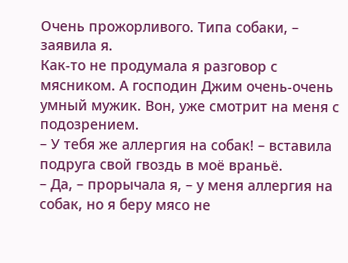Очень прожорливого. Типа собаки, – заявила я.
Как-то не продумала я разговор с мясником. А господин Джим очень-очень умный мужик. Вон, уже смотрит на меня с подозрением.
– У тебя же аллергия на собак! – вставила подруга свой гвоздь в моё враньё.
– Да, – прорычала я, – у меня аллергия на собак, но я беру мясо не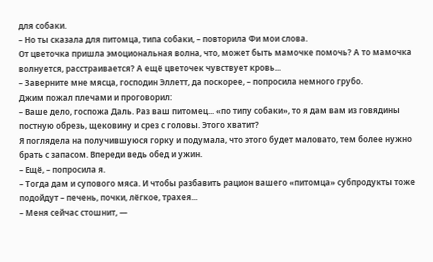для собаки.
– Но ты сказала для питомца, типа собаки, – повторила Фи мои слова.
От цветочка пришла эмоциональная волна, что, может быть мамочке помочь? А то мамочка волнуется, расстраивается? А ещё цветочек чувствует кровь...
– Заверните мне мясца, господин Эллетт, да поскорее, – попросила немного грубо.
Джим пожал плечами и проговорил:
– Ваше дело, госпожа Даль. Раз ваш питомец... «по типу собаки», то я дам вам из говядины постную обрезь, щековину и срез с головы. Этого хватит?
Я поглядела на получившуюся горку и подумала, что этого будет маловато, тем более нужно брать с запасом. Впереди ведь обед и ужин.
– Ещё, – попросила я.
– Тогда дам и супового мяса. И чтобы разбавить рацион вашего «питомца» субпродукты тоже подойдут – печень, почки, лёгкое, трахея...
– Меня сейчас стошнит, ―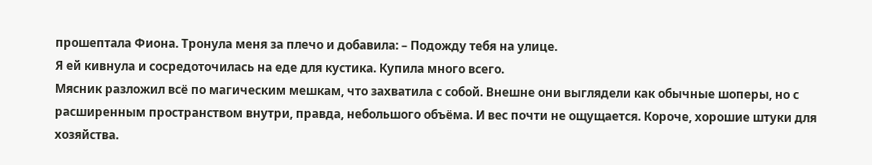прошептала Фиона. Тронула меня за плечо и добавила: – Подожду тебя на улице.
Я ей кивнула и сосредоточилась на еде для кустика. Купила много всего.
Мясник разложил всё по магическим мешкам, что захватила с собой. Внешне они выглядели как обычные шоперы, но с расширенным пространством внутри, правда, небольшого объёма. И вес почти не ощущается. Короче, хорошие штуки для хозяйства.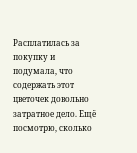Расплатилась за покупку и подумала, что содержать этот цветочек довольно затратное дело. Ещё посмотрю, сколько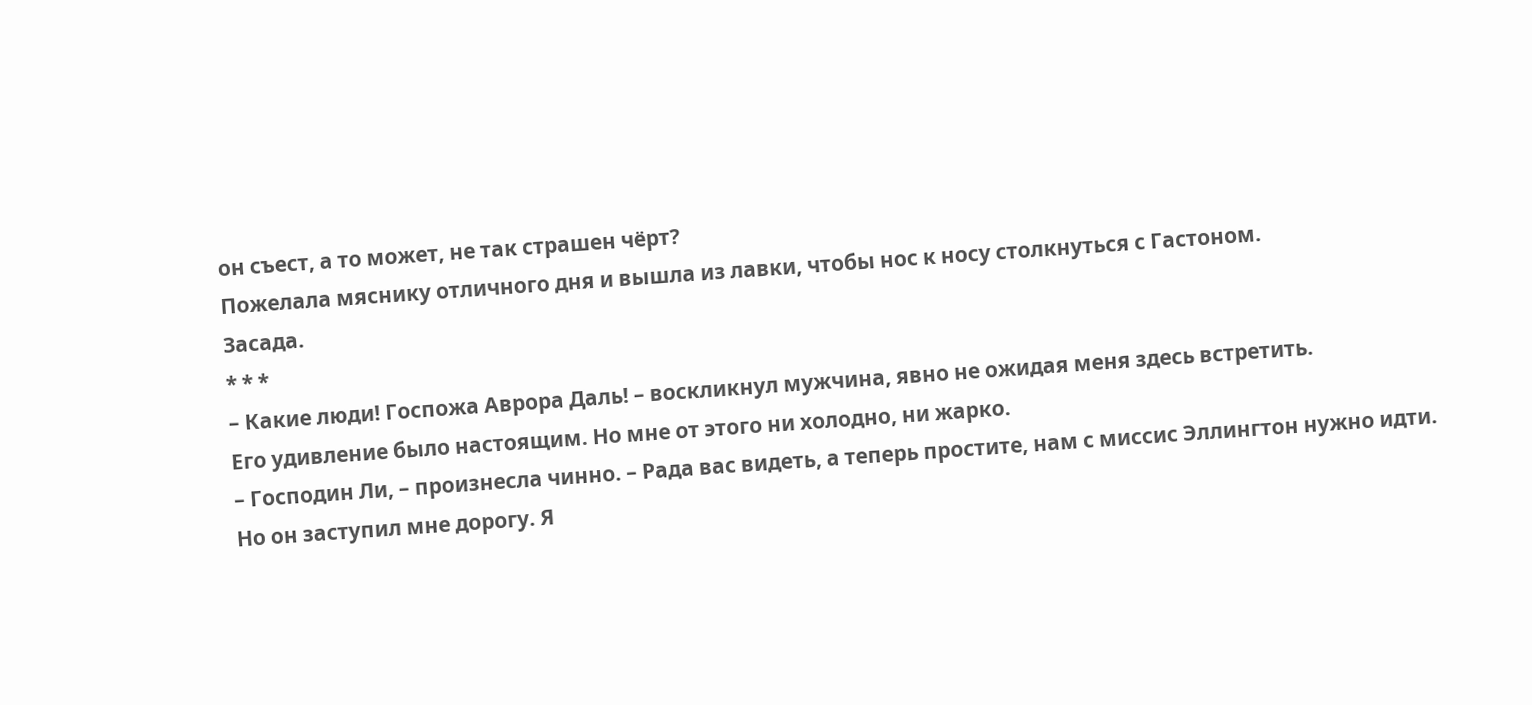он съест, а то может, не так страшен чёрт?
Пожелала мяснику отличного дня и вышла из лавки, чтобы нос к носу столкнуться с Гастоном.
Засада.
* * *
– Какие люди! Госпожа Аврора Даль! – воскликнул мужчина, явно не ожидая меня здесь встретить.
Его удивление было настоящим. Но мне от этого ни холодно, ни жарко.
– Господин Ли, – произнесла чинно. – Рада вас видеть, а теперь простите, нам с миссис Эллингтон нужно идти.
Но он заступил мне дорогу. Я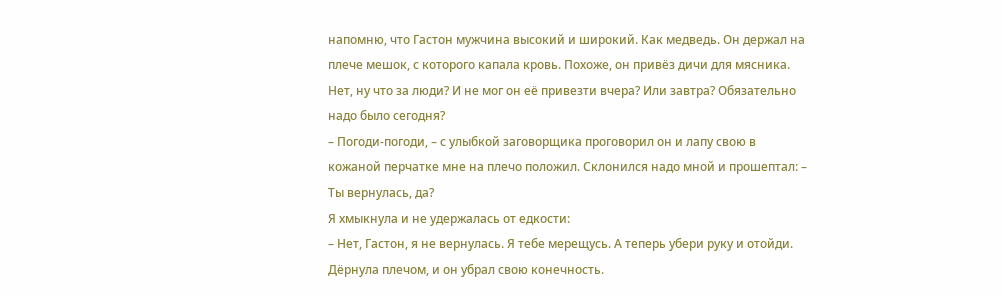напомню, что Гастон мужчина высокий и широкий. Как медведь. Он держал на плече мешок, с которого капала кровь. Похоже, он привёз дичи для мясника.
Нет, ну что за люди? И не мог он её привезти вчера? Или завтра? Обязательно надо было сегодня?
– Погоди-погоди, – с улыбкой заговорщика проговорил он и лапу свою в кожаной перчатке мне на плечо положил. Склонился надо мной и прошептал: – Ты вернулась, да?
Я хмыкнула и не удержалась от едкости:
– Нет, Гастон, я не вернулась. Я тебе мерещусь. А теперь убери руку и отойди.
Дёрнула плечом, и он убрал свою конечность.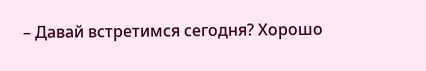– Давай встретимся сегодня? Хорошо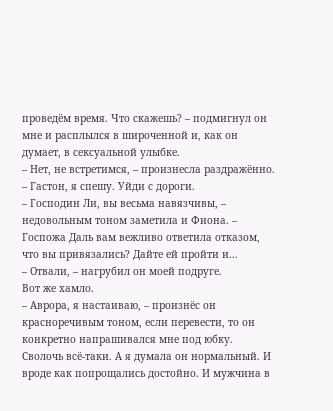проведём время. Что скажешь? – подмигнул он мне и расплылся в широченной и, как он думает, в сексуальной улыбке.
– Нет, не встретимся, – произнесла раздражённо. – Гастон, я спешу. Уйди с дороги.
– Господин Ли, вы весьма навязчивы, – недовольным тоном заметила и Фиона. – Госпожа Даль вам вежливо ответила отказом, что вы привязались? Дайте ей пройти и...
– Отвали, – нагрубил он моей подруге.
Вот же хамло.
– Аврора, я настаиваю, – произнёс он красноречивым тоном, если перевести, то он конкретно напрашивался мне под юбку.
Сволочь всё-таки. А я думала он нормальный. И вроде как попрощались достойно. И мужчина в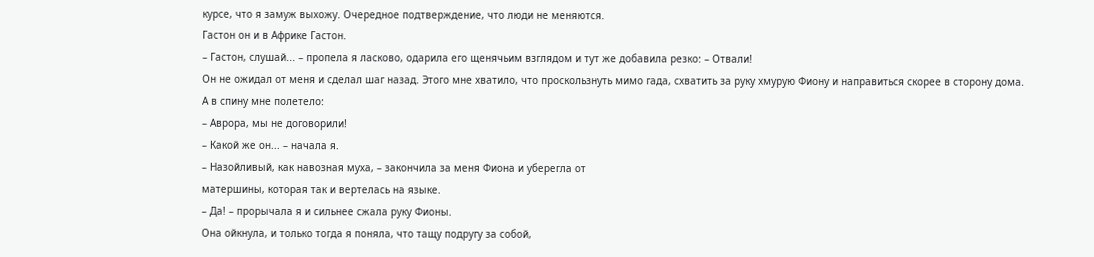курсе, что я замуж выхожу. Очередное подтверждение, что люди не меняются.
Гастон он и в Африке Гастон.
– Гастон, слушай... – пропела я ласково, одарила его щенячьим взглядом и тут же добавила резко: – Отвали!
Он не ожидал от меня и сделал шаг назад. Этого мне хватило, что проскользнуть мимо гада, схватить за руку хмурую Фиону и направиться скорее в сторону дома.
А в спину мне полетело:
– Аврора, мы не договорили!
– Какой же он... – начала я.
– Назойливый, как навозная муха, – закончила за меня Фиона и уберегла от
матершины, которая так и вертелась на языке.
– Да! – прорычала я и сильнее сжала руку Фионы.
Она ойкнула, и только тогда я поняла, что тащу подругу за собой,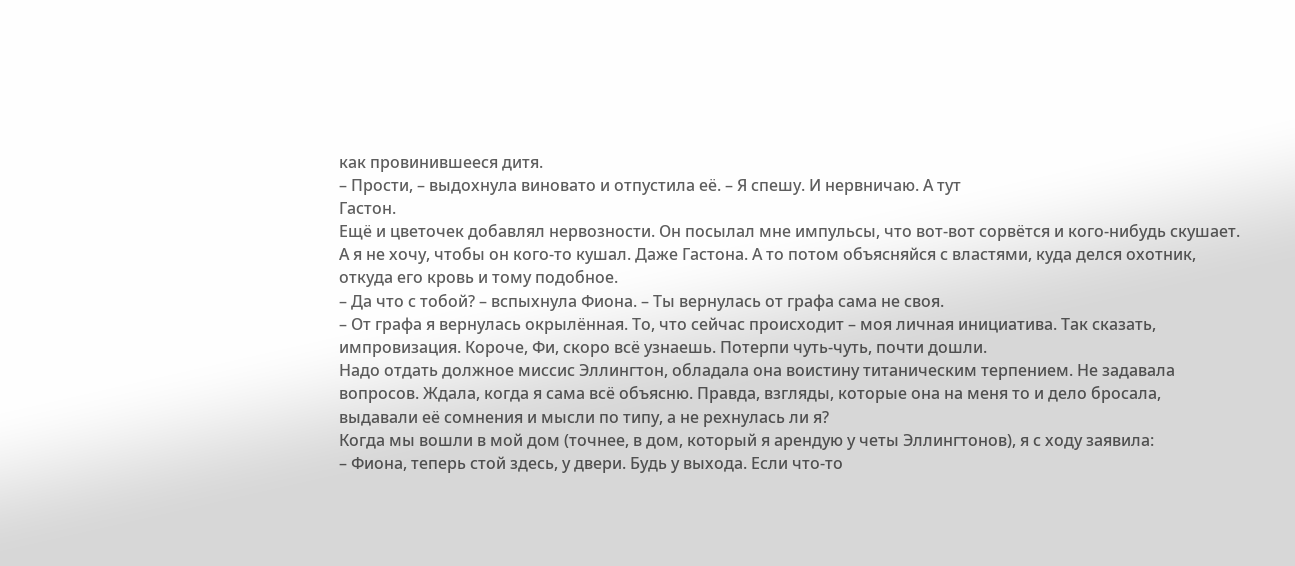как провинившееся дитя.
– Прости, – выдохнула виновато и отпустила её. – Я спешу. И нервничаю. А тут
Гастон.
Ещё и цветочек добавлял нервозности. Он посылал мне импульсы, что вот-вот сорвётся и кого-нибудь скушает. А я не хочу, чтобы он кого-то кушал. Даже Гастона. А то потом объясняйся с властями, куда делся охотник, откуда его кровь и тому подобное.
– Да что с тобой? – вспыхнула Фиона. – Ты вернулась от графа сама не своя.
– От графа я вернулась окрылённая. То, что сейчас происходит – моя личная инициатива. Так сказать, импровизация. Короче, Фи, скоро всё узнаешь. Потерпи чуть-чуть, почти дошли.
Надо отдать должное миссис Эллингтон, обладала она воистину титаническим терпением. Не задавала вопросов. Ждала, когда я сама всё объясню. Правда, взгляды, которые она на меня то и дело бросала, выдавали её сомнения и мысли по типу, а не рехнулась ли я?
Когда мы вошли в мой дом (точнее, в дом, который я арендую у четы Эллингтонов), я с ходу заявила:
– Фиона, теперь стой здесь, у двери. Будь у выхода. Если что-то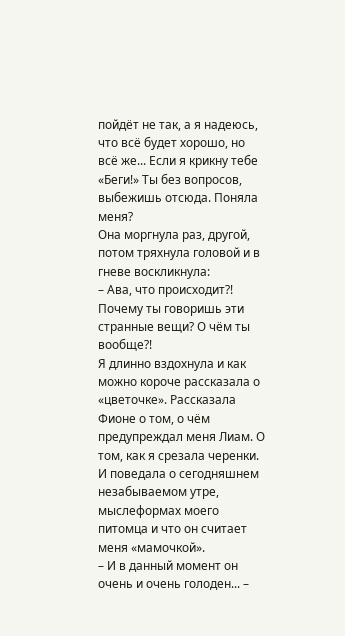пойдёт не так, а я надеюсь, что всё будет хорошо, но всё же... Если я крикну тебе «Беги!» Ты без вопросов, выбежишь отсюда. Поняла меня?
Она моргнула раз, другой, потом тряхнула головой и в гневе воскликнула:
– Ава, что происходит?! Почему ты говоришь эти странные вещи? О чём ты вообще?!
Я длинно вздохнула и как можно короче рассказала о «цветочке». Рассказала Фионе о том, о чём предупреждал меня Лиам. О том, как я срезала черенки. И поведала о сегодняшнем незабываемом утре, мыслеформах моего питомца и что он считает меня «мамочкой».
– И в данный момент он очень и очень голоден... –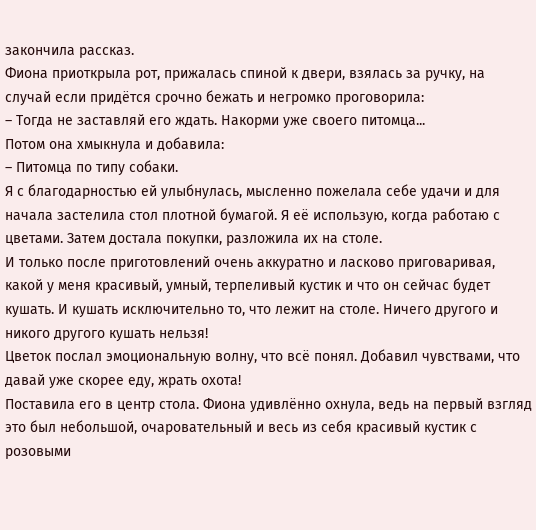закончила рассказ.
Фиона приоткрыла рот, прижалась спиной к двери, взялась за ручку, на случай если придётся срочно бежать и негромко проговорила:
– Тогда не заставляй его ждать. Накорми уже своего питомца...
Потом она хмыкнула и добавила:
– Питомца по типу собаки.
Я с благодарностью ей улыбнулась, мысленно пожелала себе удачи и для начала застелила стол плотной бумагой. Я её использую, когда работаю с цветами. Затем достала покупки, разложила их на столе.
И только после приготовлений очень аккуратно и ласково приговаривая, какой у меня красивый, умный, терпеливый кустик и что он сейчас будет кушать. И кушать исключительно то, что лежит на столе. Ничего другого и никого другого кушать нельзя!
Цветок послал эмоциональную волну, что всё понял. Добавил чувствами, что давай уже скорее еду, жрать охота!
Поставила его в центр стола. Фиона удивлённо охнула, ведь на первый взгляд это был небольшой, очаровательный и весь из себя красивый кустик с розовыми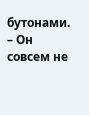бутонами.
– Он совсем не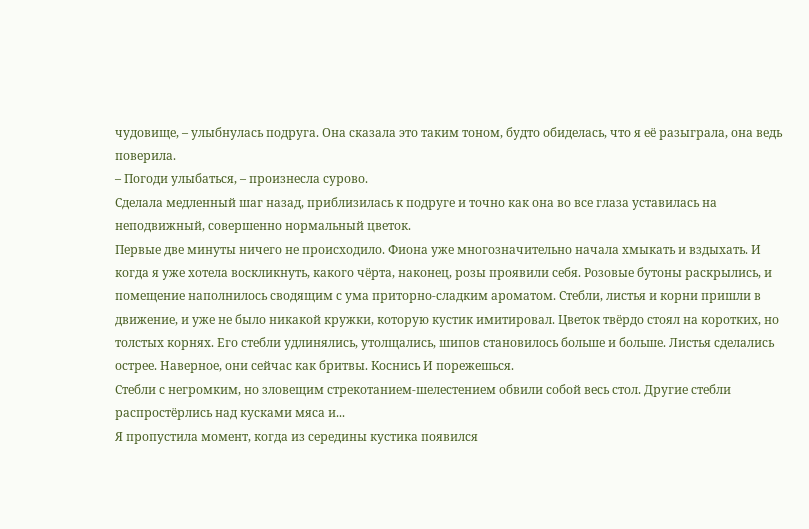чудовище, – улыбнулась подруга. Она сказала это таким тоном, будто обиделась, что я её разыграла, она ведь поверила.
– Погоди улыбаться, – произнесла сурово.
Сделала медленный шаг назад, приблизилась к подруге и точно как она во все глаза уставилась на неподвижный, совершенно нормальный цветок.
Первые две минуты ничего не происходило. Фиона уже многозначительно начала хмыкать и вздыхать. И когда я уже хотела воскликнуть, какого чёрта, наконец, розы проявили себя. Розовые бутоны раскрылись, и помещение наполнилось сводящим с ума приторно-сладким ароматом. Стебли, листья и корни пришли в движение, и уже не было никакой кружки, которую кустик имитировал. Цветок твёрдо стоял на коротких, но толстых корнях. Его стебли удлинялись, утолщались, шипов становилось больше и больше. Листья сделались острее. Наверное, они сейчас как бритвы. Коснись И порежешься.
Стебли с негромким, но зловещим стрекотанием-шелестением обвили собой весь стол. Другие стебли распростёрлись над кусками мяса и...
Я пропустила момент, когда из середины кустика появился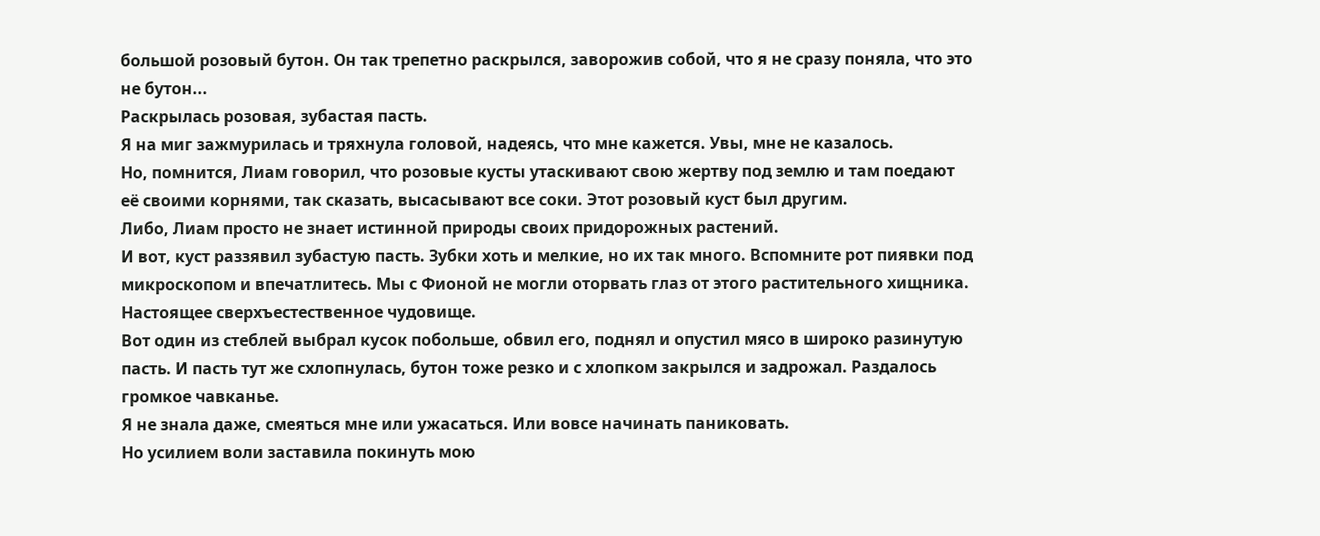большой розовый бутон. Он так трепетно раскрылся, заворожив собой, что я не сразу поняла, что это не бутон...
Раскрылась розовая, зубастая пасть.
Я на миг зажмурилась и тряхнула головой, надеясь, что мне кажется. Увы, мне не казалось.
Но, помнится, Лиам говорил, что розовые кусты утаскивают свою жертву под землю и там поедают её своими корнями, так сказать, высасывают все соки. Этот розовый куст был другим.
Либо, Лиам просто не знает истинной природы своих придорожных растений.
И вот, куст раззявил зубастую пасть. Зубки хоть и мелкие, но их так много. Вспомните рот пиявки под микроскопом и впечатлитесь. Мы с Фионой не могли оторвать глаз от этого растительного хищника. Настоящее сверхъестественное чудовище.
Вот один из стеблей выбрал кусок побольше, обвил его, поднял и опустил мясо в широко разинутую пасть. И пасть тут же схлопнулась, бутон тоже резко и с хлопком закрылся и задрожал. Раздалось громкое чавканье.
Я не знала даже, смеяться мне или ужасаться. Или вовсе начинать паниковать.
Но усилием воли заставила покинуть мою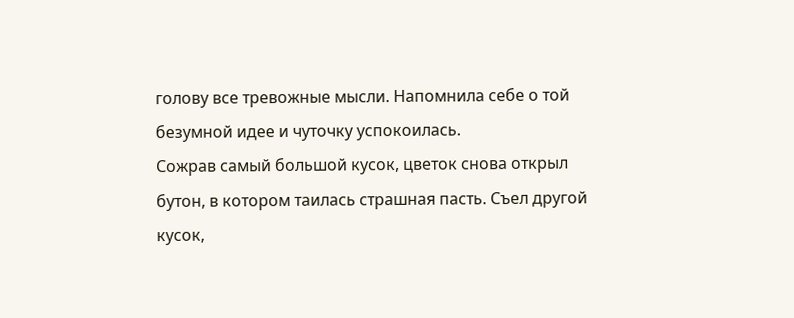голову все тревожные мысли. Напомнила себе о той безумной идее и чуточку успокоилась.
Сожрав самый большой кусок, цветок снова открыл бутон, в котором таилась страшная пасть. Съел другой кусок,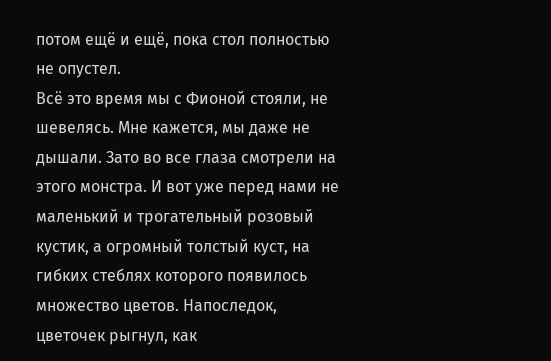потом ещё и ещё, пока стол полностью не опустел.
Всё это время мы с Фионой стояли, не шевелясь. Мне кажется, мы даже не дышали. Зато во все глаза смотрели на этого монстра. И вот уже перед нами не маленький и трогательный розовый кустик, а огромный толстый куст, на гибких стеблях которого появилось множество цветов. Напоследок, цветочек рыгнул, как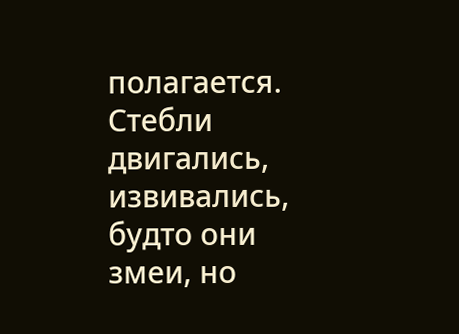полагается. Стебли двигались, извивались, будто они змеи, но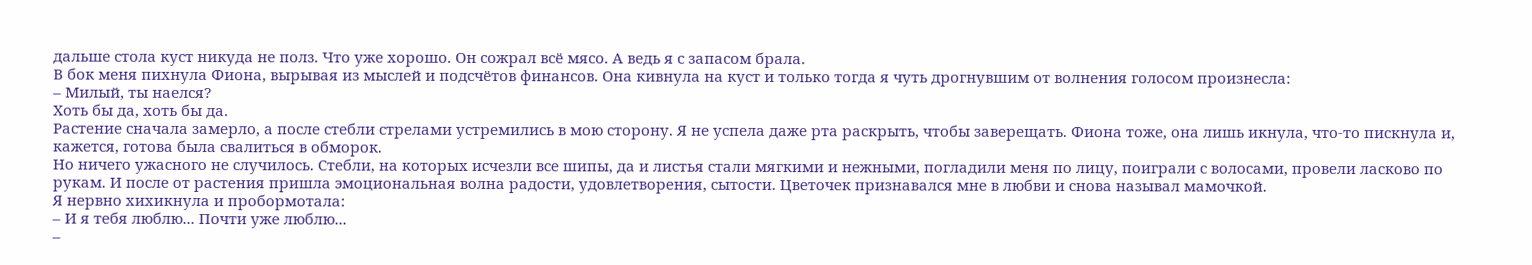дальше стола куст никуда не полз. Что уже хорошо. Он сожрал всё мясо. А ведь я с запасом брала.
В бок меня пихнула Фиона, вырывая из мыслей и подсчётов финансов. Она кивнула на куст и только тогда я чуть дрогнувшим от волнения голосом произнесла:
– Милый, ты наелся?
Хоть бы да, хоть бы да.
Растение сначала замерло, а после стебли стрелами устремились в мою сторону. Я не успела даже рта раскрыть, чтобы заверещать. Фиона тоже, она лишь икнула, что-то пискнула и, кажется, готова была свалиться в обморок.
Но ничего ужасного не случилось. Стебли, на которых исчезли все шипы, да и листья стали мягкими и нежными, погладили меня по лицу, поиграли с волосами, провели ласково по рукам. И после от растения пришла эмоциональная волна радости, удовлетворения, сытости. Цветочек признавался мне в любви и снова называл мамочкой.
Я нервно хихикнула и пробормотала:
– И я тебя люблю... Почти уже люблю...
–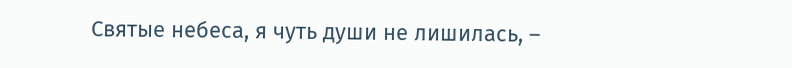Святые небеса, я чуть души не лишилась, –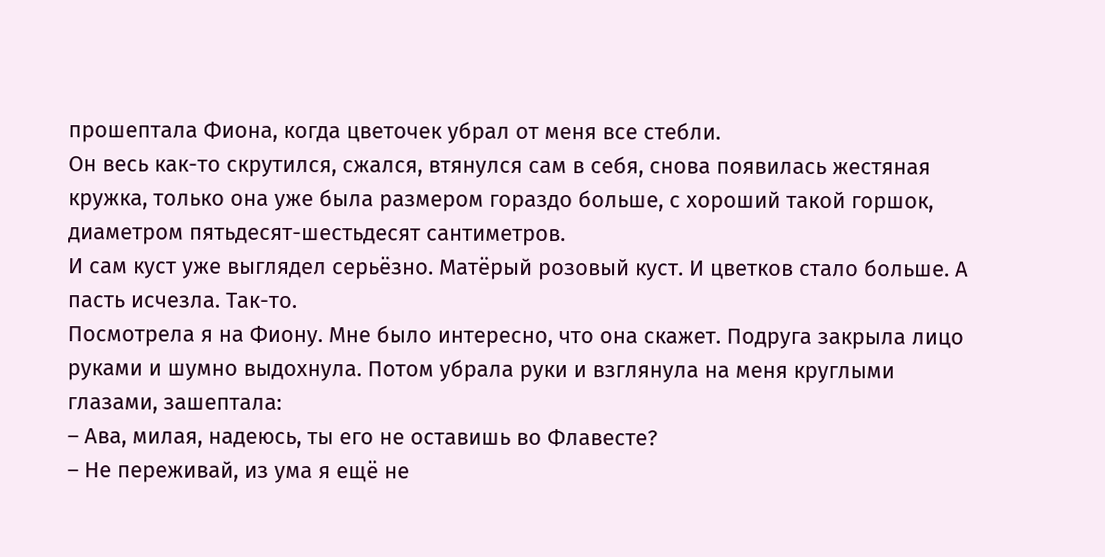прошептала Фиона, когда цветочек убрал от меня все стебли.
Он весь как-то скрутился, сжался, втянулся сам в себя, снова появилась жестяная кружка, только она уже была размером гораздо больше, с хороший такой горшок, диаметром пятьдесят-шестьдесят сантиметров.
И сам куст уже выглядел серьёзно. Матёрый розовый куст. И цветков стало больше. А пасть исчезла. Так-то.
Посмотрела я на Фиону. Мне было интересно, что она скажет. Подруга закрыла лицо руками и шумно выдохнула. Потом убрала руки и взглянула на меня круглыми глазами, зашептала:
– Ава, милая, надеюсь, ты его не оставишь во Флавесте?
– Не переживай, из ума я ещё не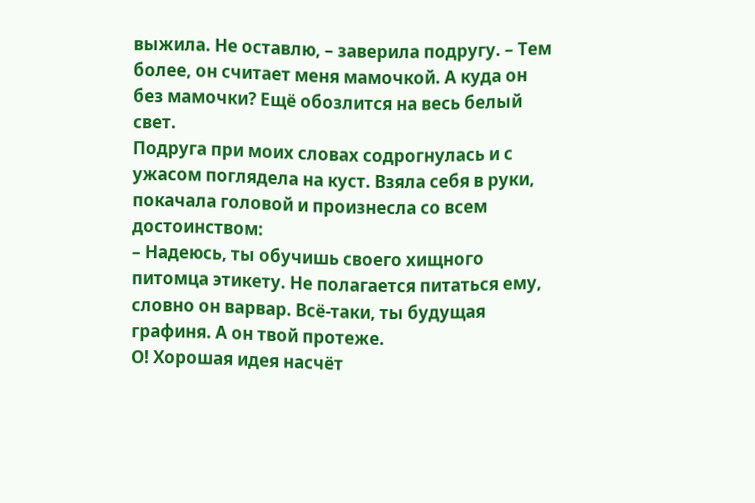выжила. Не оставлю, – заверила подругу. – Тем более, он считает меня мамочкой. А куда он без мамочки? Ещё обозлится на весь белый свет.
Подруга при моих словах содрогнулась и с ужасом поглядела на куст. Взяла себя в руки, покачала головой и произнесла со всем достоинством:
– Надеюсь, ты обучишь своего хищного питомца этикету. Не полагается питаться ему, словно он варвар. Всё-таки, ты будущая графиня. А он твой протеже.
О! Хорошая идея насчёт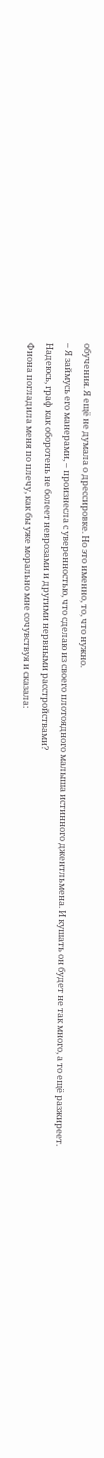обучения. Я ещё не думала о дрессировке. Но это именно, то, что нужно.
– Я займусь его манерами, – произнесла с уверенностью, что сделаю из своего плотоядного малыша истинного джентльмена. И кушать он будет не так много, а то ещё разжиреет.
Надеюсь, граф как оборотень не болеет неврозами и другими нервными расстройствами?
Фиона погладила меня по плечу, как бы уже морально мне сочувствуя и сказала: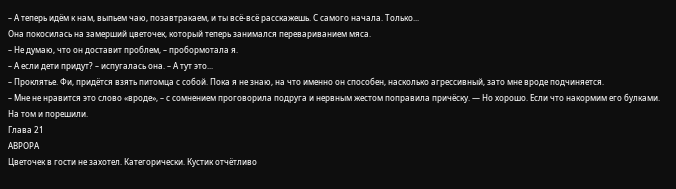– А теперь идём к нам, выпьем чаю, позавтракаем, и ты всё-всё расскажешь. С самого начала. Только...
Она покосилась на замерший цветочек, который теперь занимался перевариванием мяса.
– Не думаю, что он доставит проблем, – пробормотала я.
– А если дети придут? – испугалась она. – А тут это...
– Проклятье. Фи, придётся взять питомца с собой. Пока я не знаю, на что именно он способен, насколько агрессивный, зато мне вроде подчиняется.
– Мне не нравится это слово «вроде», – с сомнением проговорила подруга и нервным жестом поправила причёску. ― Но хорошо. Если что накормим его булками.
На том и порешили.
Глава 21
АВРОРА
Цветочек в гости не захотел. Категорически. Кустик отчётливо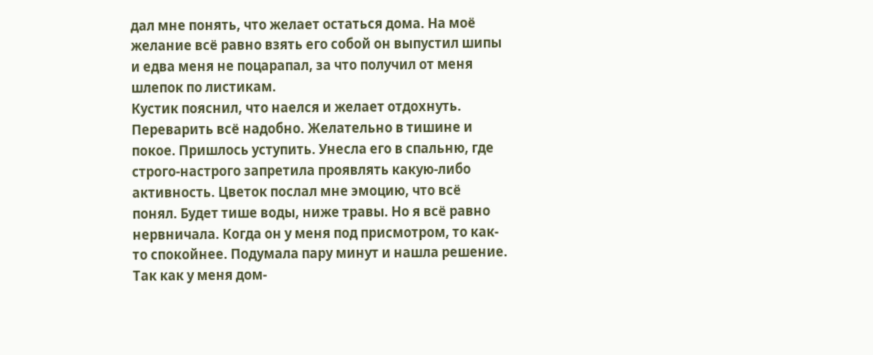дал мне понять, что желает остаться дома. На моё желание всё равно взять его собой он выпустил шипы и едва меня не поцарапал, за что получил от меня шлепок по листикам.
Кустик пояснил, что наелся и желает отдохнуть. Переварить всё надобно. Желательно в тишине и покое. Пришлось уступить. Унесла его в спальню, где строго-настрого запретила проявлять какую-либо активность. Цветок послал мне эмоцию, что всё понял. Будет тише воды, ниже травы. Но я всё равно нервничала. Когда он у меня под присмотром, то как-то спокойнее. Подумала пару минут и нашла решение. Так как у меня дом-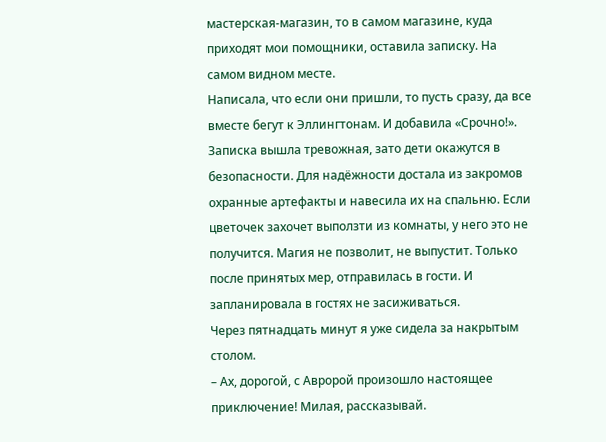мастерская-магазин, то в самом магазине, куда приходят мои помощники, оставила записку. На самом видном месте.
Написала, что если они пришли, то пусть сразу, да все вместе бегут к Эллингтонам. И добавила «Срочно!». Записка вышла тревожная, зато дети окажутся в безопасности. Для надёжности достала из закромов охранные артефакты и навесила их на спальню. Если цветочек захочет выползти из комнаты, у него это не получится. Магия не позволит, не выпустит. Только после принятых мер, отправилась в гости. И запланировала в гостях не засиживаться.
Через пятнадцать минут я уже сидела за накрытым столом.
– Ах, дорогой, с Авророй произошло настоящее приключение! Милая, рассказывай.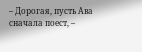– Дорогая, пусть Ава сначала поест, –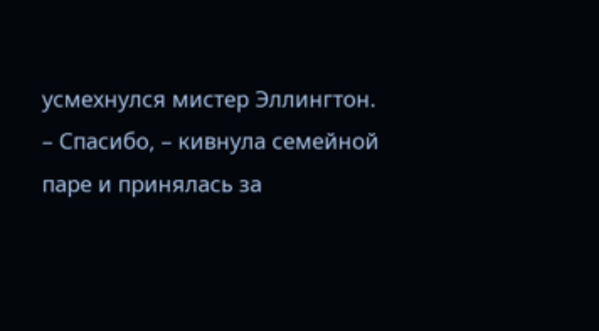усмехнулся мистер Эллингтон.
– Спасибо, – кивнула семейной паре и принялась за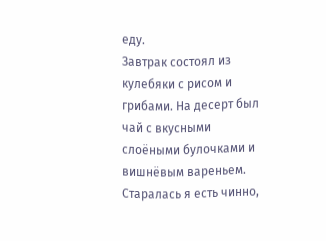еду.
Завтрак состоял из кулебяки с рисом и грибами. На десерт был чай с вкусными слоёными булочками и вишнёвым вареньем. Старалась я есть чинно,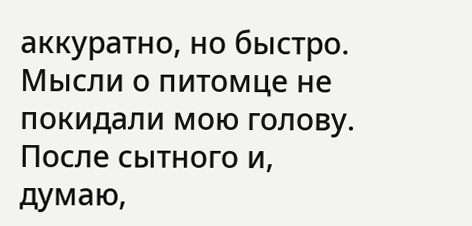аккуратно, но быстро. Мысли о питомце не покидали мою голову.
После сытного и, думаю,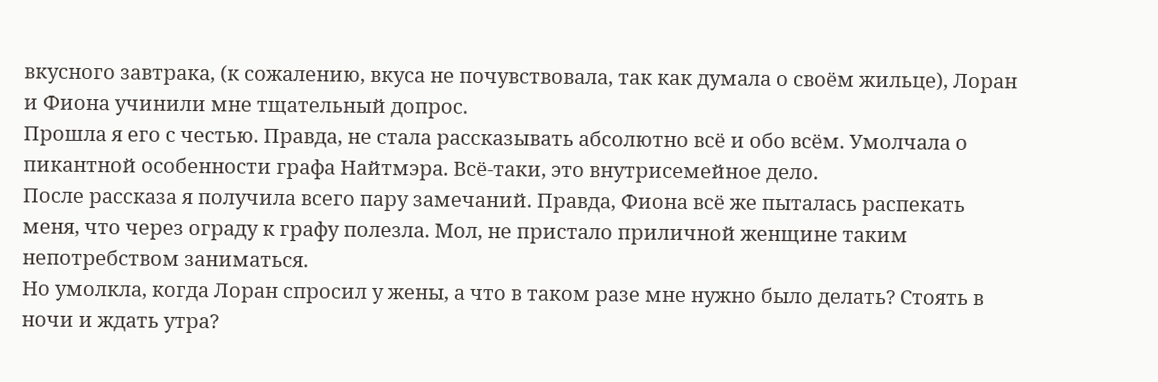вкусного завтрака, (к сожалению, вкуса не почувствовала, так как думала о своём жильце), Лоран и Фиона учинили мне тщательный допрос.
Прошла я его с честью. Правда, не стала рассказывать абсолютно всё и обо всём. Умолчала о пикантной особенности графа Найтмэра. Всё-таки, это внутрисемейное дело.
После рассказа я получила всего пару замечаний. Правда, Фиона всё же пыталась распекать меня, что через ограду к графу полезла. Мол, не пристало приличной женщине таким непотребством заниматься.
Но умолкла, когда Лоран спросил у жены, а что в таком разе мне нужно было делать? Стоять в ночи и ждать утра?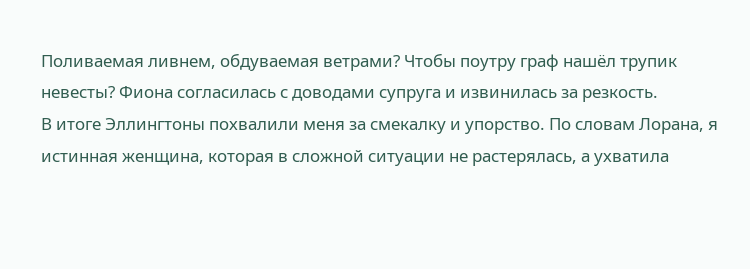Поливаемая ливнем, обдуваемая ветрами? Чтобы поутру граф нашёл трупик невесты? Фиона согласилась с доводами супруга и извинилась за резкость.
В итоге Эллингтоны похвалили меня за смекалку и упорство. По словам Лорана, я истинная женщина, которая в сложной ситуации не растерялась, а ухватила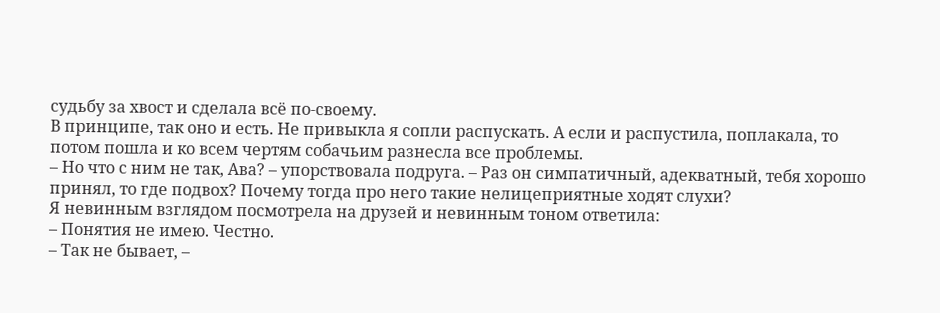судьбу за хвост и сделала всё по-своему.
В принципе, так оно и есть. Не привыкла я сопли распускать. А если и распустила, поплакала, то потом пошла и ко всем чертям собачьим разнесла все проблемы.
– Но что с ним не так, Ава? – упорствовала подруга. – Раз он симпатичный, адекватный, тебя хорошо принял, то где подвох? Почему тогда про него такие нелицеприятные ходят слухи?
Я невинным взглядом посмотрела на друзей и невинным тоном ответила:
– Понятия не имею. Честно.
– Так не бывает, –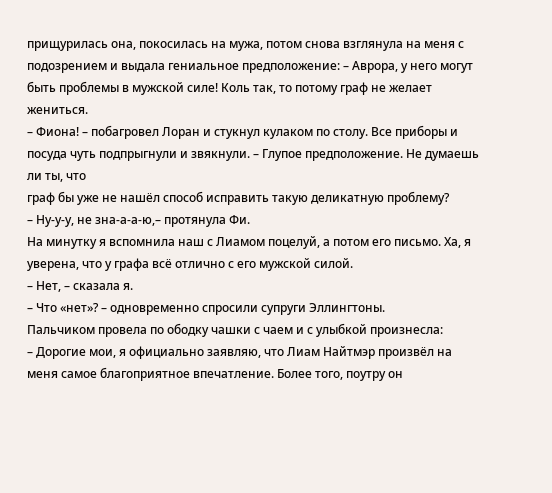прищурилась она, покосилась на мужа, потом снова взглянула на меня с подозрением и выдала гениальное предположение: – Аврора, у него могут быть проблемы в мужской силе! Коль так, то потому граф не желает жениться.
– Фиона! – побагровел Лоран и стукнул кулаком по столу. Все приборы и посуда чуть подпрыгнули и звякнули. – Глупое предположение. Не думаешь ли ты, что
граф бы уже не нашёл способ исправить такую деликатную проблему?
– Ну-у-у, не зна-а-а-ю,– протянула Фи.
На минутку я вспомнила наш с Лиамом поцелуй, а потом его письмо. Ха, я уверена, что у графа всё отлично с его мужской силой.
– Нет, – сказала я.
– Что «нет»? – одновременно спросили супруги Эллингтоны.
Пальчиком провела по ободку чашки с чаем и с улыбкой произнесла:
– Дорогие мои, я официально заявляю, что Лиам Найтмэр произвёл на меня самое благоприятное впечатление. Более того, поутру он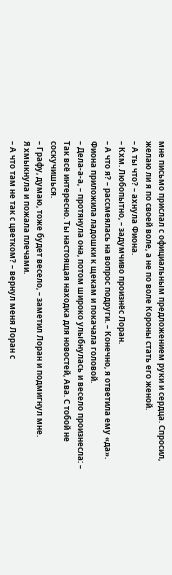мне письмо прислал с официальным предложением руки и сердца. Спросил, желаю ли я по своей воле, а не по воле Короны стать его женой.
– А ты что? – ахнула Фиона.
– Кхм. Любопытно, – задумчиво произнёс Лоран.
– А что я? – рассмеялась на вопрос подруги. – Конечно, я ответила ему «да».
Фиона приложила ладошки к щекам и покачала головой.
– Дела-а-а, – протянула она, потом широко улыбнулась и весело произнесла: – Так всё интересно. Ты настоящая находка для новостей, Ава. С тобой не соскучишься.
– Графу, думаю, тоже будет весело, – заметил Лоран и подмигнул мне.
Я хмыкнула и пожала плечами.
– А что там не так с цветком? – вернул меня Лоран с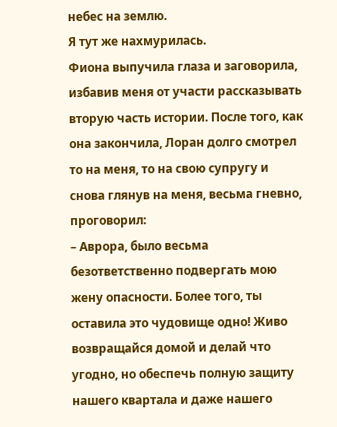небес на землю.
Я тут же нахмурилась.
Фиона выпучила глаза и заговорила, избавив меня от участи рассказывать вторую часть истории. После того, как она закончила, Лоран долго смотрел то на меня, то на свою супругу и снова глянув на меня, весьма гневно, проговорил:
– Аврора, было весьма безответственно подвергать мою жену опасности. Более того, ты оставила это чудовище одно! Живо возвращайся домой и делай что угодно, но обеспечь полную защиту нашего квартала и даже нашего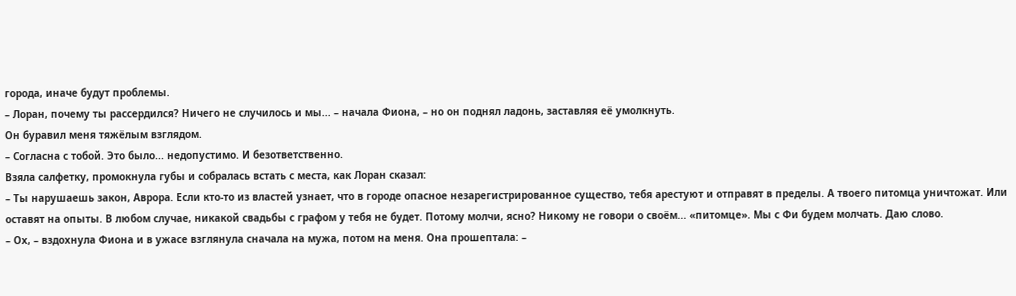города, иначе будут проблемы.
– Лоран, почему ты рассердился? Ничего не случилось и мы... – начала Фиона, – но он поднял ладонь, заставляя её умолкнуть.
Он буравил меня тяжёлым взглядом.
– Согласна с тобой. Это было... недопустимо. И безответственно.
Взяла салфетку, промокнула губы и собралась встать с места, как Лоран сказал:
– Ты нарушаешь закон, Аврора. Если кто-то из властей узнает, что в городе опасное незарегистрированное существо, тебя арестуют и отправят в пределы. А твоего питомца уничтожат. Или оставят на опыты. В любом случае, никакой свадьбы с графом у тебя не будет. Потому молчи, ясно? Никому не говори о своём... «питомце». Мы с Фи будем молчать. Даю слово.
– Ох, – вздохнула Фиона и в ужасе взглянула сначала на мужа, потом на меня. Она прошептала: –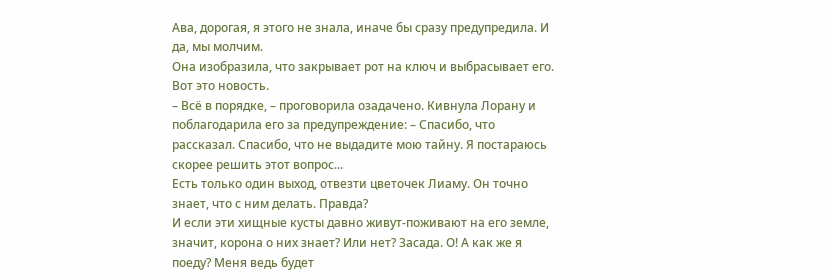Ава, дорогая, я этого не знала, иначе бы сразу предупредила. И да, мы молчим.
Она изобразила, что закрывает рот на ключ и выбрасывает его.
Вот это новость.
– Всё в порядке, – проговорила озадачено. Кивнула Лорану и поблагодарила его за предупреждение: – Спасибо, что рассказал. Спасибо, что не выдадите мою тайну. Я постараюсь скорее решить этот вопрос...
Есть только один выход, отвезти цветочек Лиаму. Он точно знает, что с ним делать. Правда?
И если эти хищные кусты давно живут-поживают на его земле, значит, корона о них знает? Или нет? Засада. О! А как же я поеду? Меня ведь будет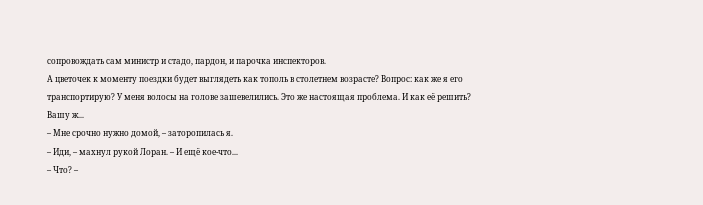сопровождать сам министр и стадо, пардон, и парочка инспекторов.
А цветочек к моменту поездки будет выглядеть как тополь в столетнем возрасте? Вопрос: как же я его транспортирую? У меня волосы на голове зашевелились. Это же настоящая проблема. И как её решить?
Вашу ж...
– Мне срочно нужно домой, – заторопилась я.
– Иди, – махнул рукой Лоран. – И ещё кое-что...
– Что? –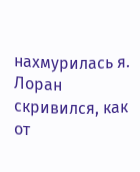нахмурилась я.
Лоран скривился, как от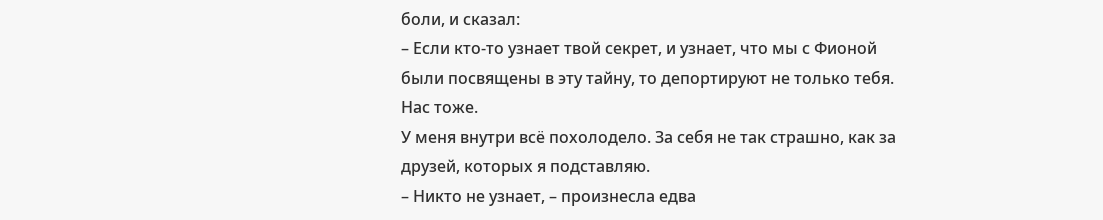боли, и сказал:
– Если кто-то узнает твой секрет, и узнает, что мы с Фионой были посвящены в эту тайну, то депортируют не только тебя. Нас тоже.
У меня внутри всё похолодело. За себя не так страшно, как за друзей, которых я подставляю.
– Никто не узнает, – произнесла едва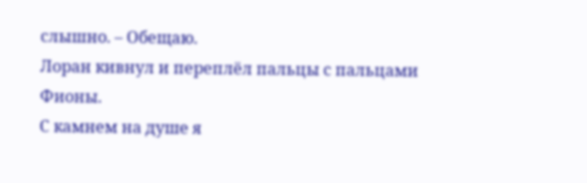слышно. – Обещаю.
Лоран кивнул и переплёл пальцы с пальцами Фионы.
С камнем на душе я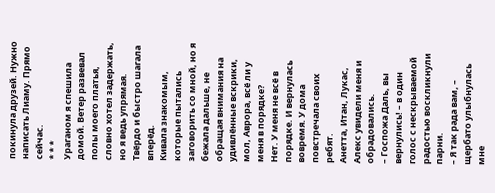покинула друзей. Нужно написать Лиаму. Прямо сейчас.
* * *
Ураганом я спешила домой. Ветер развевал полы моего платья, словно хотел задержать, но я ведь упрямая. Твёрдо и быстро шагала вперёд.
Кивала знакомым, которые пытались заговорить со мной, но я бежала дальше, не обращая внимания на удивлённые вскрики, мол, Аврора, всё ли у меня в порядке?
Нет. У меня не всё в порядке. И вернулась вовремя. У дома повстречала своих ребят.
Анетта, Итан, Лукас, Алекс увидели меня и обрадовались.
– Госпожа Даль, вы вернулись! – в один голос с нескрываемой радостью воскликнули парни.
– Я так рада вам, – щербато улыбнулась мне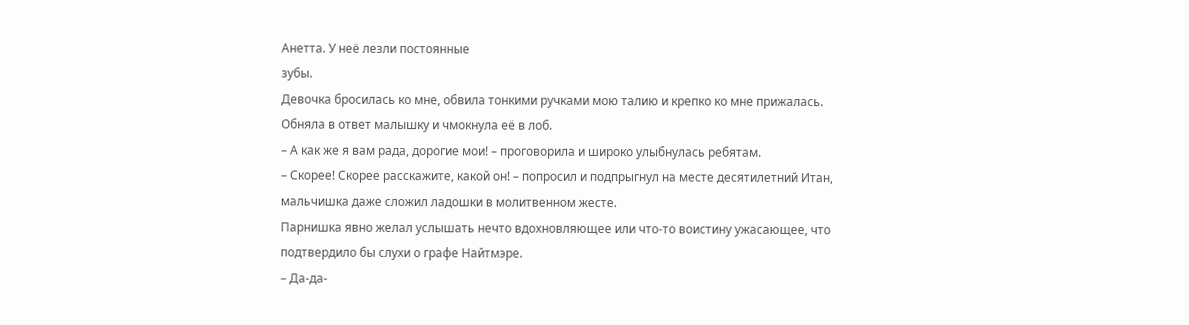Анетта. У неё лезли постоянные
зубы.
Девочка бросилась ко мне, обвила тонкими ручками мою талию и крепко ко мне прижалась. Обняла в ответ малышку и чмокнула её в лоб.
– А как же я вам рада, дорогие мои! – проговорила и широко улыбнулась ребятам.
– Скорее! Скорее расскажите, какой он! – попросил и подпрыгнул на месте десятилетний Итан, мальчишка даже сложил ладошки в молитвенном жесте.
Парнишка явно желал услышать нечто вдохновляющее или что-то воистину ужасающее, что подтвердило бы слухи о графе Найтмэре.
– Да-да-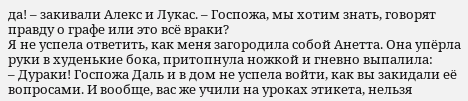да! – закивали Алекс и Лукас. – Госпожа, мы хотим знать, говорят правду о графе или это всё враки?
Я не успела ответить, как меня загородила собой Анетта. Она упёрла руки в худенькие бока, притопнула ножкой и гневно выпалила:
– Дураки! Госпожа Даль и в дом не успела войти, как вы закидали её вопросами. И вообще, вас же учили на уроках этикета, нельзя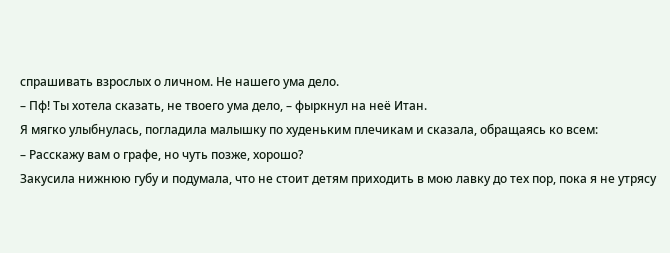спрашивать взрослых о личном. Не нашего ума дело.
– Пф! Ты хотела сказать, не твоего ума дело, – фыркнул на неё Итан.
Я мягко улыбнулась, погладила малышку по худеньким плечикам и сказала, обращаясь ко всем:
– Расскажу вам о графе, но чуть позже, хорошо?
Закусила нижнюю губу и подумала, что не стоит детям приходить в мою лавку до тех пор, пока я не утрясу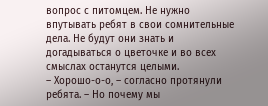вопрос с питомцем. Не нужно впутывать ребят в свои сомнительные дела. Не будут они знать и догадываться о цветочке и во всех смыслах останутся целыми.
– Хорошо-о-о, – согласно протянули ребята. – Но почему мы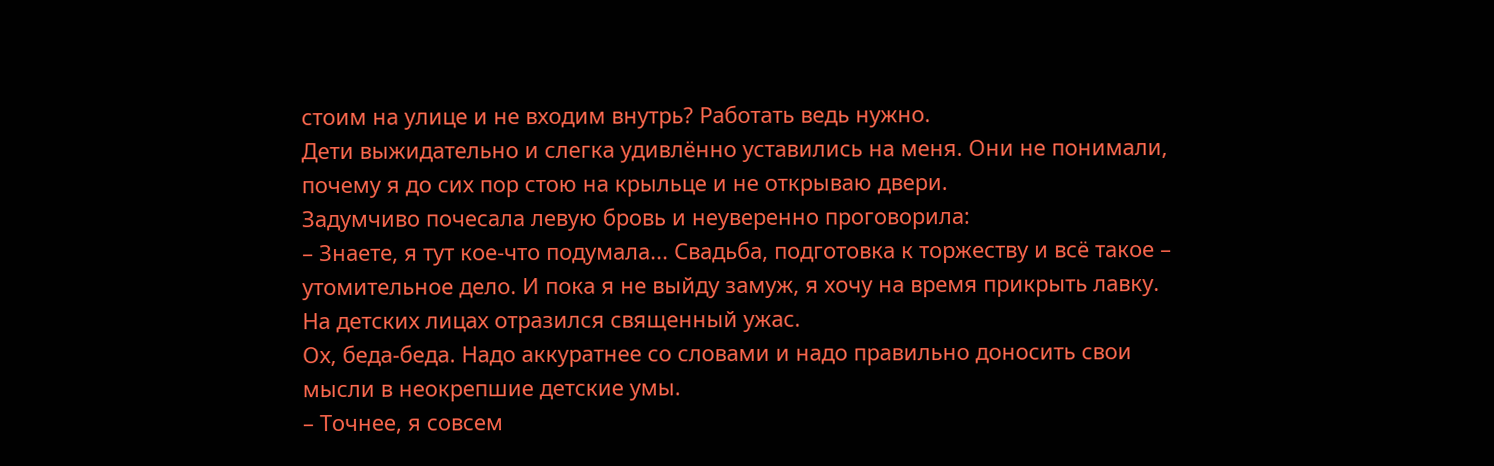стоим на улице и не входим внутрь? Работать ведь нужно.
Дети выжидательно и слегка удивлённо уставились на меня. Они не понимали, почему я до сих пор стою на крыльце и не открываю двери.
Задумчиво почесала левую бровь и неуверенно проговорила:
– Знаете, я тут кое-что подумала... Свадьба, подготовка к торжеству и всё такое – утомительное дело. И пока я не выйду замуж, я хочу на время прикрыть лавку.
На детских лицах отразился священный ужас.
Ох, беда-беда. Надо аккуратнее со словами и надо правильно доносить свои мысли в неокрепшие детские умы.
– Точнее, я совсем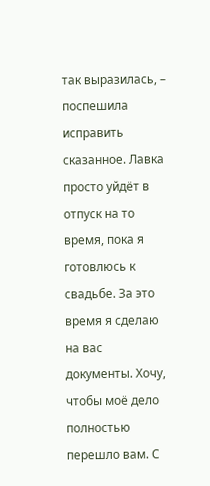так выразилась, – поспешила исправить сказанное. Лавка просто уйдёт в отпуск на то время, пока я готовлюсь к свадьбе. За это время я сделаю на вас документы. Хочу, чтобы моё дело полностью перешло вам. С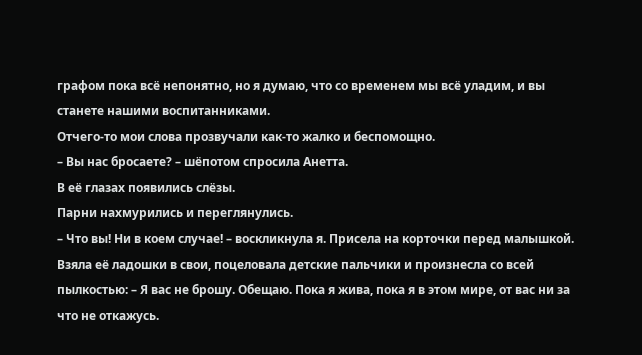графом пока всё непонятно, но я думаю, что со временем мы всё уладим, и вы станете нашими воспитанниками.
Отчего-то мои слова прозвучали как-то жалко и беспомощно.
– Вы нас бросаете? – шёпотом спросила Анетта.
В её глазах появились слёзы.
Парни нахмурились и переглянулись.
– Что вы! Ни в коем случае! – воскликнула я. Присела на корточки перед малышкой. Взяла её ладошки в свои, поцеловала детские пальчики и произнесла со всей пылкостью: – Я вас не брошу. Обещаю. Пока я жива, пока я в этом мире, от вас ни за что не откажусь.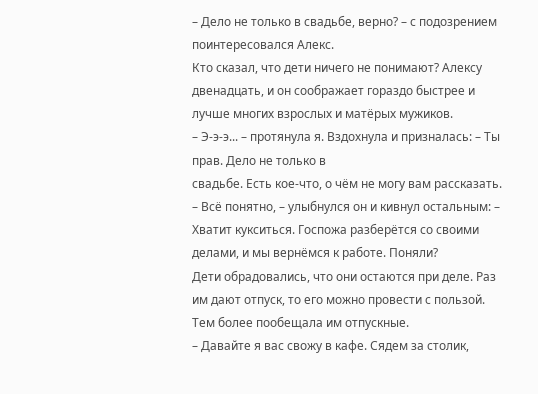– Дело не только в свадьбе, верно? – с подозрением поинтересовался Алекс.
Кто сказал, что дети ничего не понимают? Алексу двенадцать, и он соображает гораздо быстрее и лучше многих взрослых и матёрых мужиков.
– Э-э-э... – протянула я. Вздохнула и призналась: – Ты прав. Дело не только в
свадьбе. Есть кое-что, о чём не могу вам рассказать.
– Всё понятно, – улыбнулся он и кивнул остальным: – Хватит кукситься. Госпожа разберётся со своими делами, и мы вернёмся к работе. Поняли?
Дети обрадовались, что они остаются при деле. Раз им дают отпуск, то его можно провести с пользой. Тем более пообещала им отпускные.
– Давайте я вас свожу в кафе. Сядем за столик,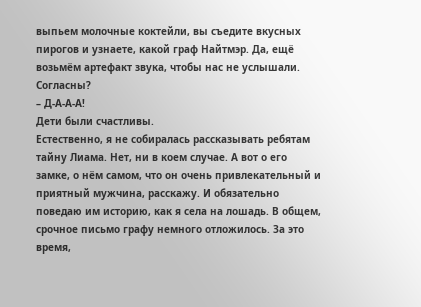выпьем молочные коктейли, вы съедите вкусных пирогов и узнаете, какой граф Найтмэр. Да, ещё возьмём артефакт звука, чтобы нас не услышали. Согласны?
– Д-А-А-А!
Дети были счастливы.
Естественно, я не собиралась рассказывать ребятам тайну Лиама. Нет, ни в коем случае. А вот о его замке, о нём самом, что он очень привлекательный и приятный мужчина, расскажу. И обязательно поведаю им историю, как я села на лошадь. В общем, срочное письмо графу немного отложилось. За это время,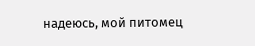надеюсь, мой питомец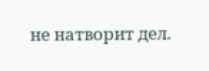не натворит дел.